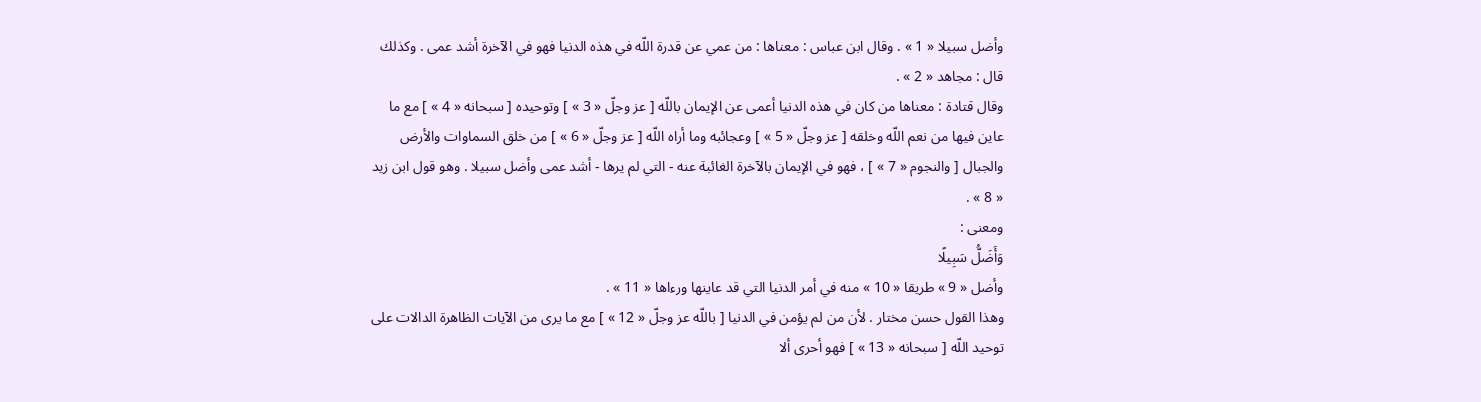وأضل سبيلا « 1 » . وقال ابن عباس : معناها : من عمي عن قدرة اللّه في هذه الدنيا فهو في الآخرة أشد عمى . وكذلك قال : مجاهد « 2 » .
وقال قتادة : معناها من كان في هذه الدنيا أعمى عن الإيمان باللّه [ عز وجلّ « 3 » ] وتوحيده [ سبحانه « 4 » ] مع ما عاين فيها من نعم اللّه وخلقه [ عز وجلّ « 5 » ] وعجائبه وما أراه اللّه [ عز وجلّ « 6 » ] من خلق السماوات والأرض والجبال [ والنجوم « 7 » ] ، فهو في الإيمان بالآخرة الغائبة عنه - التي لم يرها - أشد عمى وأضل سبيلا . وهو قول ابن زيد « 8 » .
ومعنى :
وَأَضَلُّ سَبِيلًا
وأضل « 9 » طريقا « 10 » منه في أمر الدنيا التي قد عاينها ورءاها « 11 » .
وهذا القول حسن مختار . لأن من لم يؤمن في الدنيا [ باللّه عز وجلّ « 12 » ] مع ما يرى من الآيات الظاهرة الدالات على توحيد اللّه [ سبحانه « 13 » ] فهو أحرى ألا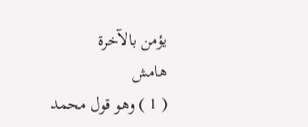يؤمن بالآخرة
هامش
( 1 ) وهو قول محمد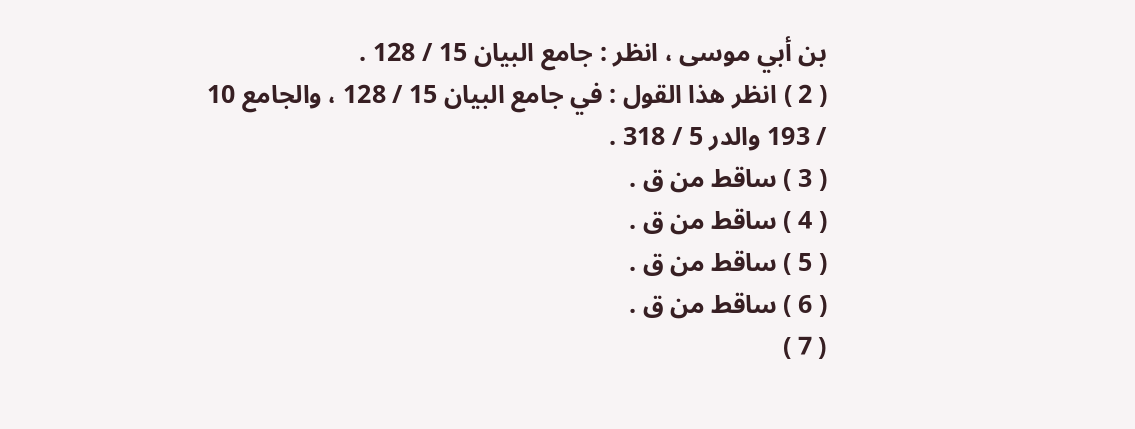بن أبي موسى ، انظر : جامع البيان 15 / 128 .
( 2 ) انظر هذا القول : في جامع البيان 15 / 128 ، والجامع 10 / 193 والدر 5 / 318 .
( 3 ) ساقط من ق .
( 4 ) ساقط من ق .
( 5 ) ساقط من ق .
( 6 ) ساقط من ق .
( 7 )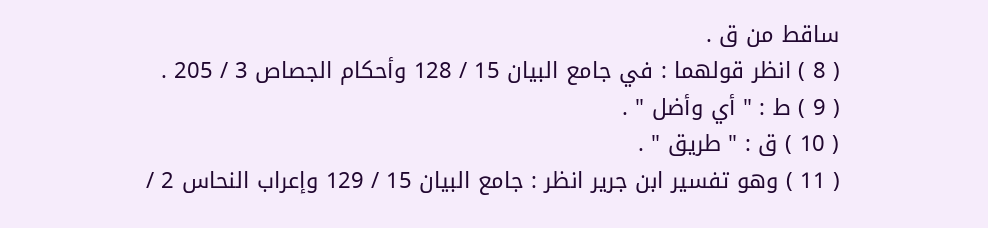ساقط من ق .
( 8 ) انظر قولهما : في جامع البيان 15 / 128 وأحكام الجصاص 3 / 205 .
( 9 ) ط : " أي وأضل " .
( 10 ) ق : " طريق " .
( 11 ) وهو تفسير ابن جرير انظر : جامع البيان 15 / 129 وإعراب النحاس 2 /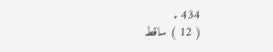434 .
( 12 ) ساقط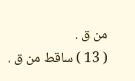من ق .
( 13 ) ساقط من ق .